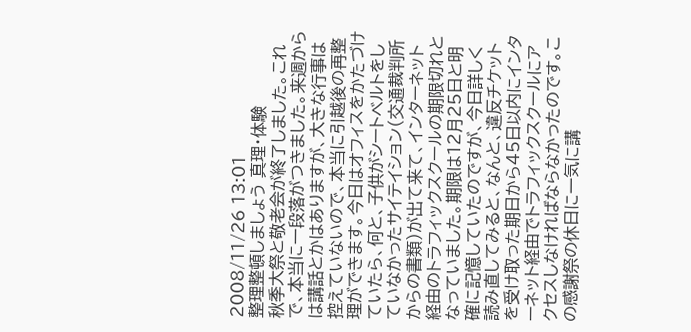2008/11/26 13:01
整理整頓しましょう 真理・体験
秋季大祭と敬老会が終了しました。これで、本当に一段落がつきました。来週からは講話とかはありますが、大きな行事は控えていないので、本当に引越後の再整理ができます。今日はオフィスをかたづけていたら、何と、子供がシートベルトをしていなかったサイテイション(交通裁判所からの書類)が出て来て、インターネット経由のトラフィックスクールの期限切れとなっていました。期限は12月25日と明確に記憶していたのですが、今日詳しく読み直してみると、なんと、違反チケットを受け取った期日から45日以内にインターネット経由でトラフィックスクールにアクセスしなければならなかったのです。この感謝祭の休日に一気に講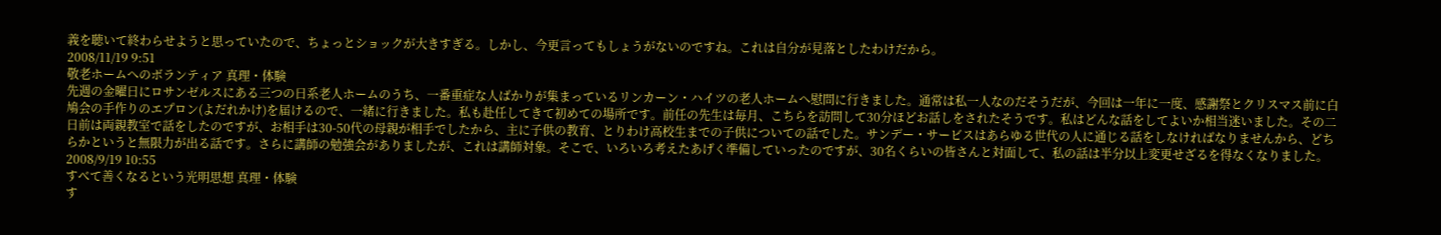義を聴いて終わらせようと思っていたので、ちょっとショックが大きすぎる。しかし、今更言ってもしょうがないのですね。これは自分が見落としたわけだから。
2008/11/19 9:51
敬老ホームへのボランティア 真理・体験
先週の金曜日にロサンゼルスにある三つの日系老人ホームのうち、一番重症な人ばかりが集まっているリンカーン・ハイツの老人ホームへ慰問に行きました。通常は私一人なのだそうだが、今回は一年に一度、感謝祭とクリスマス前に白鳩会の手作りのエプロン(よだれかけ)を届けるので、一緒に行きました。私も赴任してきて初めての場所です。前任の先生は毎月、こちらを訪問して30分ほどお話しをされたそうです。私はどんな話をしてよいか相当迷いました。その二日前は両親教室で話をしたのですが、お相手は30-50代の母親が相手でしたから、主に子供の教育、とりわけ高校生までの子供についての話でした。サンデー・サービスはあらゆる世代の人に通じる話をしなければなりませんから、どちらかというと無限力が出る話です。さらに講師の勉強会がありましたが、これは講師対象。そこで、いろいろ考えたあげく準備していったのですが、30名くらいの皆さんと対面して、私の話は半分以上変更せざるを得なくなりました。
2008/9/19 10:55
すべて善くなるという光明思想 真理・体験
す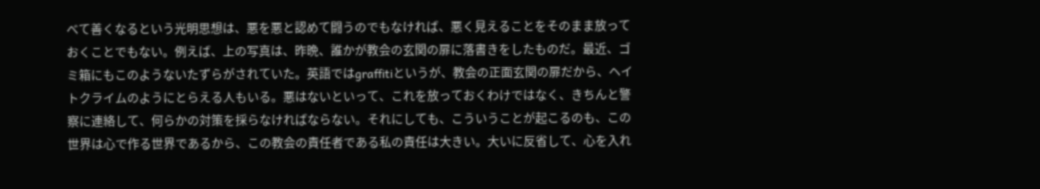べて善くなるという光明思想は、悪を悪と認めて闘うのでもなければ、悪く見えることをそのまま放っておくことでもない。例えば、上の写真は、昨晩、誰かが教会の玄関の扉に落書きをしたものだ。最近、ゴミ箱にもこのようないたずらがされていた。英語ではgraffitiというが、教会の正面玄関の扉だから、ヘイトクライムのようにとらえる人もいる。悪はないといって、これを放っておくわけではなく、きちんと警察に連絡して、何らかの対策を採らなければならない。それにしても、こういうことが起こるのも、この世界は心で作る世界であるから、この教会の責任者である私の責任は大きい。大いに反省して、心を入れ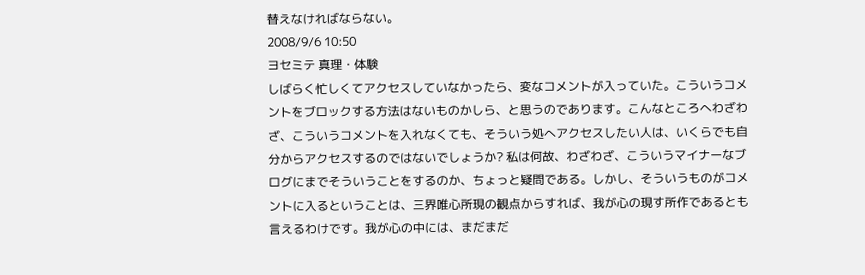替えなければならない。
2008/9/6 10:50
ヨセミテ 真理・体験
しばらく忙しくてアクセスしていなかったら、変なコメントが入っていた。こういうコメントをブロックする方法はないものかしら、と思うのであります。こんなところへわざわざ、こういうコメントを入れなくても、そういう処へアクセスしたい人は、いくらでも自分からアクセスするのではないでしょうか? 私は何故、わざわざ、こういうマイナーなブログにまでそういうことをするのか、ちょっと疑問である。しかし、そういうものがコメントに入るということは、三界唯心所現の観点からすれば、我が心の現す所作であるとも言えるわけです。我が心の中には、まだまだ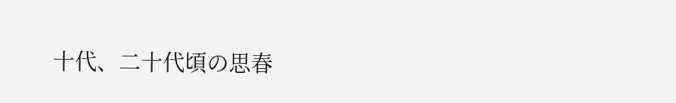十代、二十代頃の思春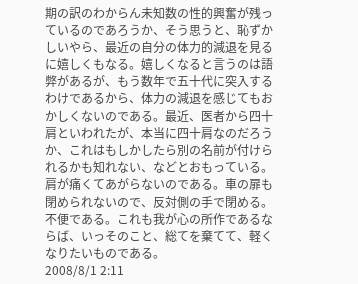期の訳のわからん未知数の性的興奮が残っているのであろうか、そう思うと、恥ずかしいやら、最近の自分の体力的減退を見るに嬉しくもなる。嬉しくなると言うのは語弊があるが、もう数年で五十代に突入するわけであるから、体力の減退を感じてもおかしくないのである。最近、医者から四十肩といわれたが、本当に四十肩なのだろうか、これはもしかしたら別の名前が付けられるかも知れない、などとおもっている。肩が痛くてあがらないのである。車の扉も閉められないので、反対側の手で閉める。不便である。これも我が心の所作であるならば、いっそのこと、総てを棄てて、軽くなりたいものである。
2008/8/1 2:11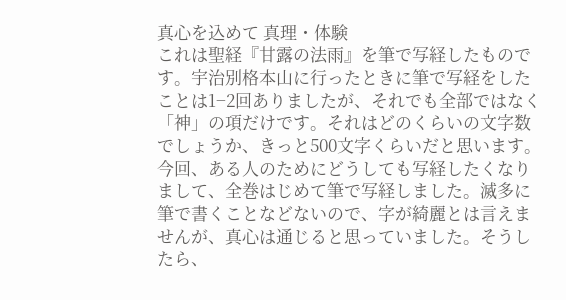真心を込めて 真理・体験
これは聖経『甘露の法雨』を筆で写経したものです。宇治別格本山に行ったときに筆で写経をしたことは1−2回ありましたが、それでも全部ではなく「神」の項だけです。それはどのくらいの文字数でしょうか、きっと500文字くらいだと思います。今回、ある人のためにどうしても写経したくなりまして、全巻はじめて筆で写経しました。滅多に筆で書くことなどないので、字が綺麗とは言えませんが、真心は通じると思っていました。そうしたら、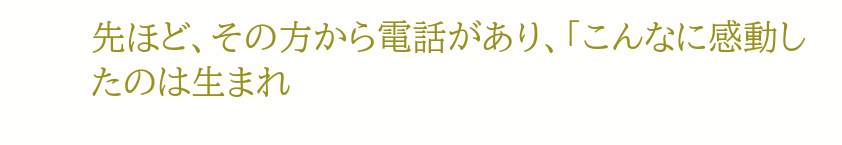先ほど、その方から電話があり、「こんなに感動したのは生まれ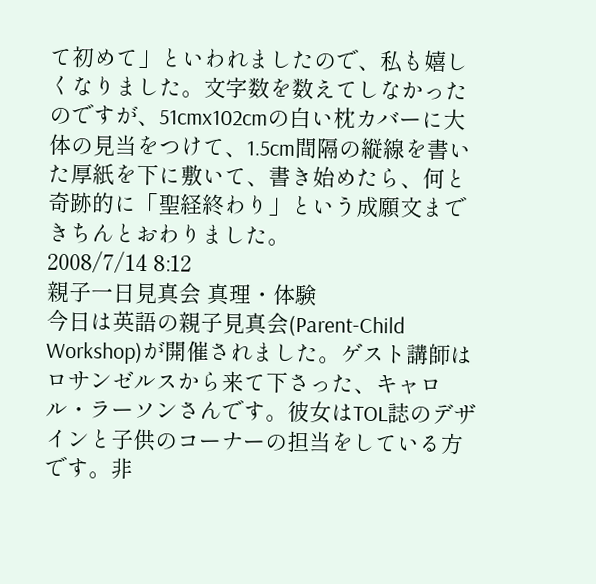て初めて」といわれましたので、私も嬉しくなりました。文字数を数えてしなかったのですが、51cmx102cmの白い枕カバーに大体の見当をつけて、1.5cm間隔の縦線を書いた厚紙を下に敷いて、書き始めたら、何と奇跡的に「聖経終わり」という成願文まできちんとおわりました。
2008/7/14 8:12
親子一日見真会 真理・体験
今日は英語の親子見真会(Parent-Child Workshop)が開催されました。ゲスト講師はロサンゼルスから来て下さった、キャロル・ラーソンさんです。彼女はTOL誌のデザインと子供のコーナーの担当をしている方です。非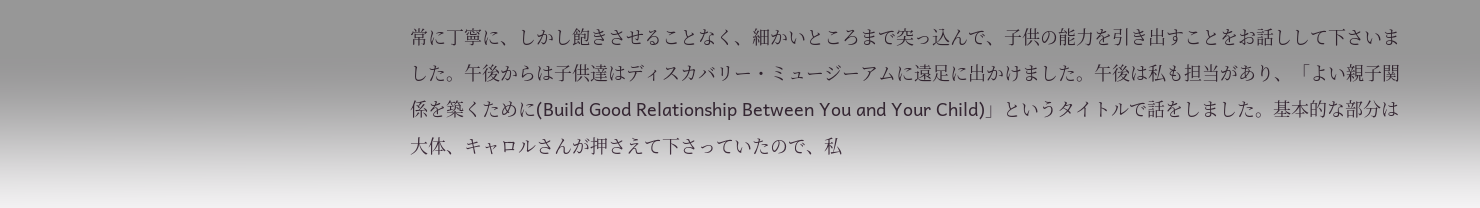常に丁寧に、しかし飽きさせることなく、細かいところまで突っ込んで、子供の能力を引き出すことをお話しして下さいました。午後からは子供達はディスカバリー・ミュージーアムに遠足に出かけました。午後は私も担当があり、「よい親子関係を築くために(Build Good Relationship Between You and Your Child)」というタイトルで話をしました。基本的な部分は大体、キャロルさんが押さえて下さっていたので、私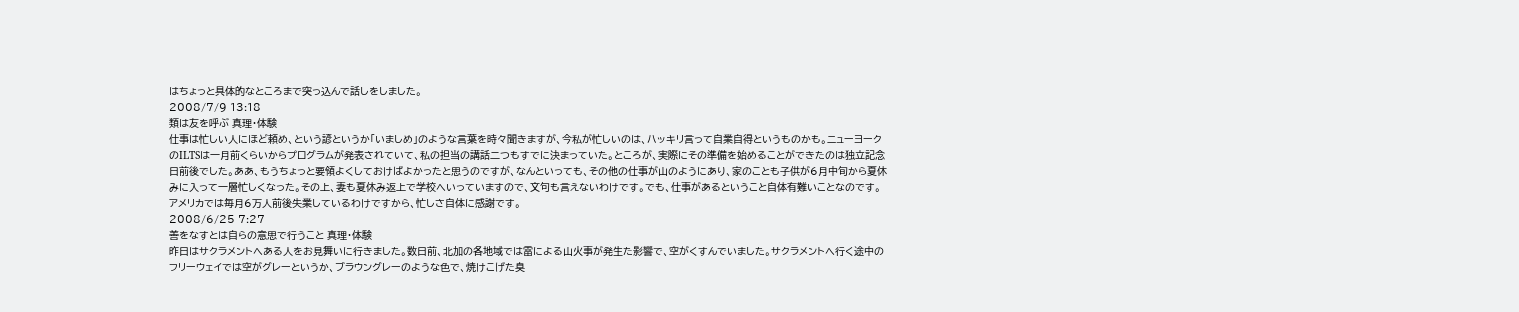はちょっと具体的なところまで突っ込んで話しをしました。
2008/7/9 13:18
類は友を呼ぶ 真理・体験
仕事は忙しい人にほど頼め、という諺というか「いましめ」のような言葉を時々聞きますが、今私が忙しいのは、ハッキリ言って自業自得というものかも。ニューヨークのILTSは一月前くらいからプログラムが発表されていて、私の担当の講話二つもすでに決まっていた。ところが、実際にその準備を始めることができたのは独立記念日前後でした。ああ、もうちょっと要領よくしておけばよかったと思うのですが、なんといっても、その他の仕事が山のようにあり、家のことも子供が6月中旬から夏休みに入って一層忙しくなった。その上、妻も夏休み返上で学校へいっていますので、文句も言えないわけです。でも、仕事があるということ自体有難いことなのです。アメリカでは毎月6万人前後失業しているわけですから、忙しさ自体に感謝です。
2008/6/25 7:27
善をなすとは自らの意思で行うこと 真理・体験
昨日はサクラメントへある人をお見舞いに行きました。数日前、北加の各地域では雷による山火事が発生た影響で、空がくすんでいました。サクラメントへ行く途中のフリーウェイでは空がグレーというか、ブラウングレーのような色で、焼けこげた臭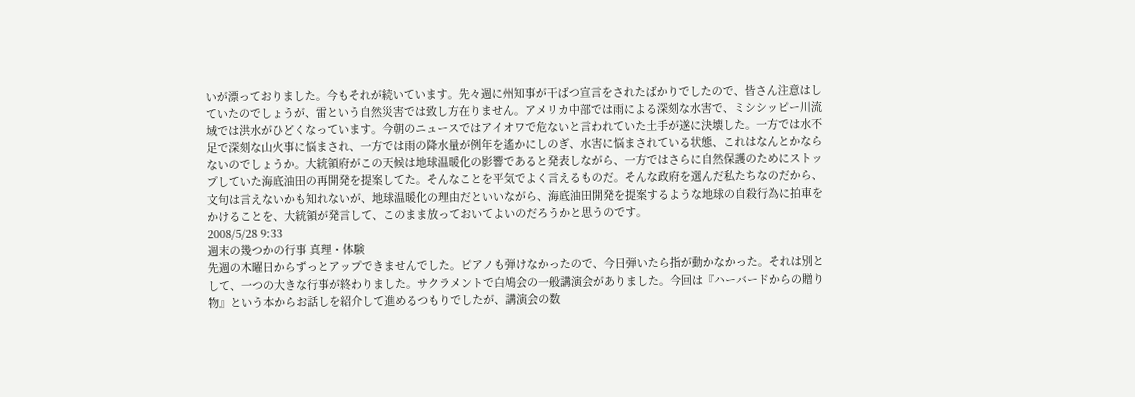いが漂っておりました。今もそれが続いています。先々週に州知事が干ばつ宣言をされたばかりでしたので、皆さん注意はしていたのでしょうが、雷という自然災害では致し方在りません。アメリカ中部では雨による深刻な水害で、ミシシッピー川流域では洪水がひどくなっています。今朝のニュースではアイオワで危ないと言われていた土手が遂に決壊した。一方では水不足で深刻な山火事に悩まされ、一方では雨の降水量が例年を遙かにしのぎ、水害に悩まされている状態、これはなんとかならないのでしょうか。大統領府がこの天候は地球温暖化の影響であると発表しながら、一方ではさらに自然保護のためにストップしていた海底油田の再開発を提案してた。そんなことを平気でよく言えるものだ。そんな政府を選んだ私たちなのだから、文句は言えないかも知れないが、地球温暖化の理由だといいながら、海底油田開発を提案するような地球の自殺行為に拍車をかけることを、大統領が発言して、このまま放っておいてよいのだろうかと思うのです。
2008/5/28 9:33
週末の幾つかの行事 真理・体験
先週の木曜日からずっとアップできませんでした。ピアノも弾けなかったので、今日弾いたら指が動かなかった。それは別として、一つの大きな行事が終わりました。サクラメントで白鳩会の一般講演会がありました。今回は『ハーバードからの贈り物』という本からお話しを紹介して進めるつもりでしたが、講演会の数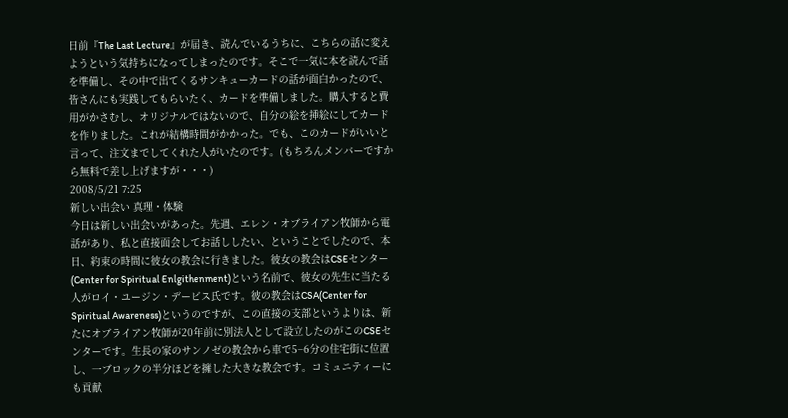日前『The Last Lecture』が届き、読んでいるうちに、こちらの話に変えようという気持ちになってしまったのです。そこで一気に本を読んで話を準備し、その中で出てくるサンキューカードの話が面白かったので、皆さんにも実践してもらいたく、カードを準備しました。購入すると費用がかさむし、オリジナルではないので、自分の絵を挿絵にしてカードを作りました。これが結構時間がかかった。でも、このカードがいいと言って、注文までしてくれた人がいたのです。(もちろんメンバーですから無料で差し上げますが・・・)
2008/5/21 7:25
新しい出会い 真理・体験
今日は新しい出会いがあった。先週、エレン・オブライアン牧師から電話があり、私と直接面会してお話ししたい、ということでしたので、本日、約束の時間に彼女の教会に行きました。彼女の教会はCSEセンター(Center for Spiritual Enlgithenment)という名前で、彼女の先生に当たる人がロイ・ユージン・デービス氏です。彼の教会はCSA(Center for Spiritual Awareness)というのですが、この直接の支部というよりは、新たにオブライアン牧師が20年前に別法人として設立したのがこのCSEセンターです。生長の家のサンノゼの教会から車で5−6分の住宅街に位置し、一ブロックの半分ほどを擁した大きな教会です。コミュニティーにも貢献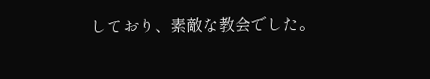しており、素敵な教会でした。